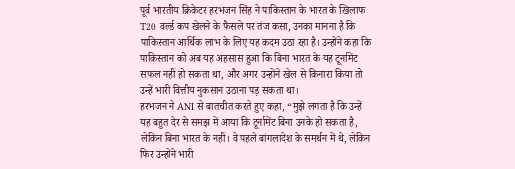पूर्व भारतीय क्रिकेटर हरभजन सिंह ने पाकिस्तान के भारत के खिलाफ T20 वर्ल्ड कप खेलने के फैसले पर तंज कसा, उनका मानना है कि पाकिस्तान आर्थिक लाभ के लिए यह कदम उठा रहा है। उन्होंने कहा कि पाकिस्तान को अब यह अहसास हुआ कि बिना भारत के यह टूर्नामेंट सफल नहीं हो सकता था, और अगर उन्होंने खेल से किनारा किया तो उन्हें भारी वित्तीय नुकसान उठाना पड़ सकता था।
हरभजन ने ANI से बातचीत करते हुए कहा, “मुझे लगता है कि उन्हें यह बहुत देर से समझ में आया कि टूर्नामेंट बिना उनके हो सकता है, लेकिन बिना भारत के नहीं। वे पहले बांगलादेश के समर्थन में थे, लेकिन फिर उन्होंने भारी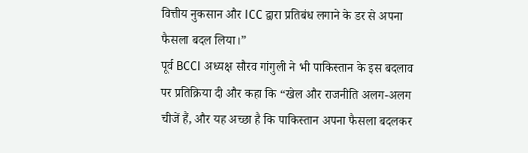वित्तीय नुकसान और ICC द्वारा प्रतिबंध लगाने के डर से अपना फैसला बदल लिया।”
पूर्व BCCI अध्यक्ष सौरव गांगुली ने भी पाकिस्तान के इस बदलाव पर प्रतिक्रिया दी और कहा कि “खेल और राजनीति अलग-अलग चीजें हैं, और यह अच्छा है कि पाकिस्तान अपना फैसला बदलकर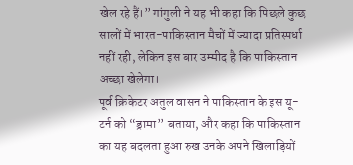खेल रहे हैं।” गांगुली ने यह भी कहा कि पिछले कुछ सालों में भारत-पाकिस्तान मैचों में ज्यादा प्रतिस्पर्धा नहीं रही, लेकिन इस बार उम्मीद है कि पाकिस्तान अच्छा खेलेगा।
पूर्व क्रिकेटर अतुल वासन ने पाकिस्तान के इस यू-टर्न को “ड्रामा” बताया, और कहा कि पाकिस्तान का यह बदलता हुआ रुख उनके अपने खिलाड़ियों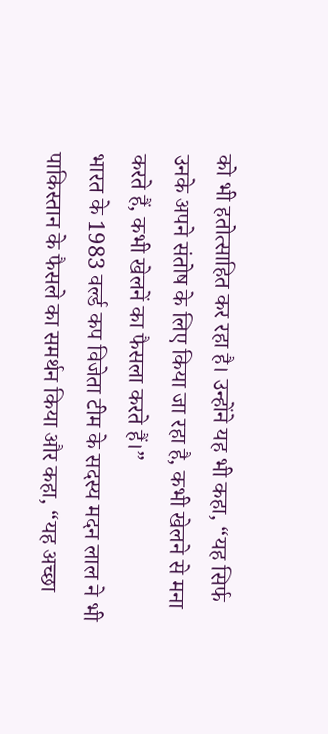को भी हतोत्साहित कर रहा है। उन्होंने यह भी कहा, “यह सिर्फ उनके अपने संतोष के लिए किया जा रहा है, कभी खेलने से मना करते हैं, कभी खेलनें का फैसला करते हैं।”
भारत के 1983 वर्ल्ड कप विजेता टीम के सदस्य मदन लाल ने भी पाकिस्तान के फैसले का समर्थन किया और कहा, “यह अच्छा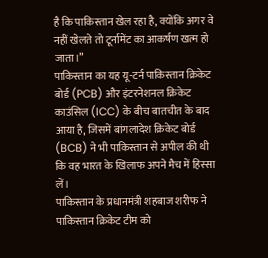है कि पाकिस्तान खेल रहा है, क्योंकि अगर वे नहीं खेलते तो टूर्नामेंट का आकर्षण खत्म हो जाता।”
पाकिस्तान का यह यू-टर्न पाकिस्तान क्रिकेट बोर्ड (PCB) और इंटरनेशनल क्रिकेट काउंसिल (ICC) के बीच बातचीत के बाद आया है, जिसमें बांगलादेश क्रिकेट बोर्ड (BCB) ने भी पाकिस्तान से अपील की थी कि वह भारत के खिलाफ अपने मैच में हिस्सा लें।
पाकिस्तान के प्रधानमंत्री शहबाज शरीफ ने पाकिस्तान क्रिकेट टीम को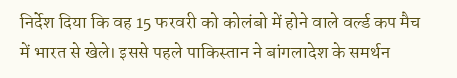निर्देश दिया कि वह 15 फरवरी को कोलंबो में होने वाले वर्ल्ड कप मैच में भारत से खेले। इससे पहले पाकिस्तान ने बांगलादेश के समर्थन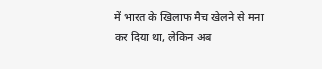में भारत के खिलाफ मैच खेलने से मना कर दिया था, लेकिन अब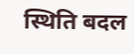स्थिति बदल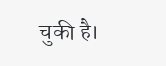चुकी है।